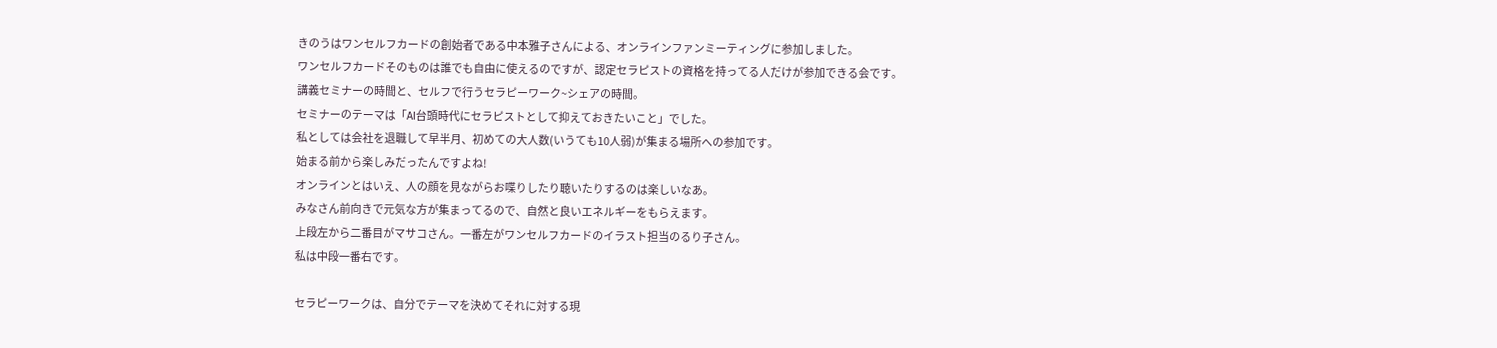きのうはワンセルフカードの創始者である中本雅子さんによる、オンラインファンミーティングに参加しました。
ワンセルフカードそのものは誰でも自由に使えるのですが、認定セラピストの資格を持ってる人だけが参加できる会です。
講義セミナーの時間と、セルフで行うセラピーワーク~シェアの時間。
セミナーのテーマは「AI台頭時代にセラピストとして抑えておきたいこと」でした。
私としては会社を退職して早半月、初めての大人数(いうても10人弱)が集まる場所への参加です。
始まる前から楽しみだったんですよね!
オンラインとはいえ、人の顔を見ながらお喋りしたり聴いたりするのは楽しいなあ。
みなさん前向きで元気な方が集まってるので、自然と良いエネルギーをもらえます。
上段左から二番目がマサコさん。一番左がワンセルフカードのイラスト担当のるり子さん。
私は中段一番右です。

セラピーワークは、自分でテーマを決めてそれに対する現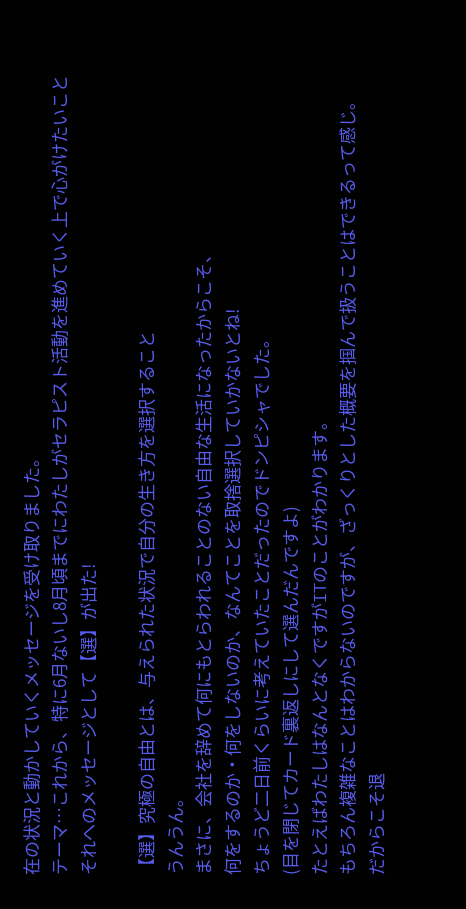在の状況と動かしていくメッセージを受け取りました。
テーマ…これから、特に6月ないし8月頃までにわたしがセラピスト活動を進めていく上で心がけたいこと
それへのメッセージとして【選】が出た!

【選】究極の自由とは、与えられた状況で自分の生き方を選択すること
うんうん。
まさに、会社を辞めて何にもとらわれることのない自由な生活になったからこそ、
何をするのか・何をしないのか、なんてことを取捨選択していかないとね!
ちょうど二日前くらいに考えていたことだったのでドンピシャでした。
(目を閉じてカード裏返しにして選んだんですよ)
たとえばわたしはなんとなくですがITのことがわかります。
もちろん複雑なことはわからないのですが、ざっくりとした概要を掴んで扱うことはできるって感じ。
だからこそ退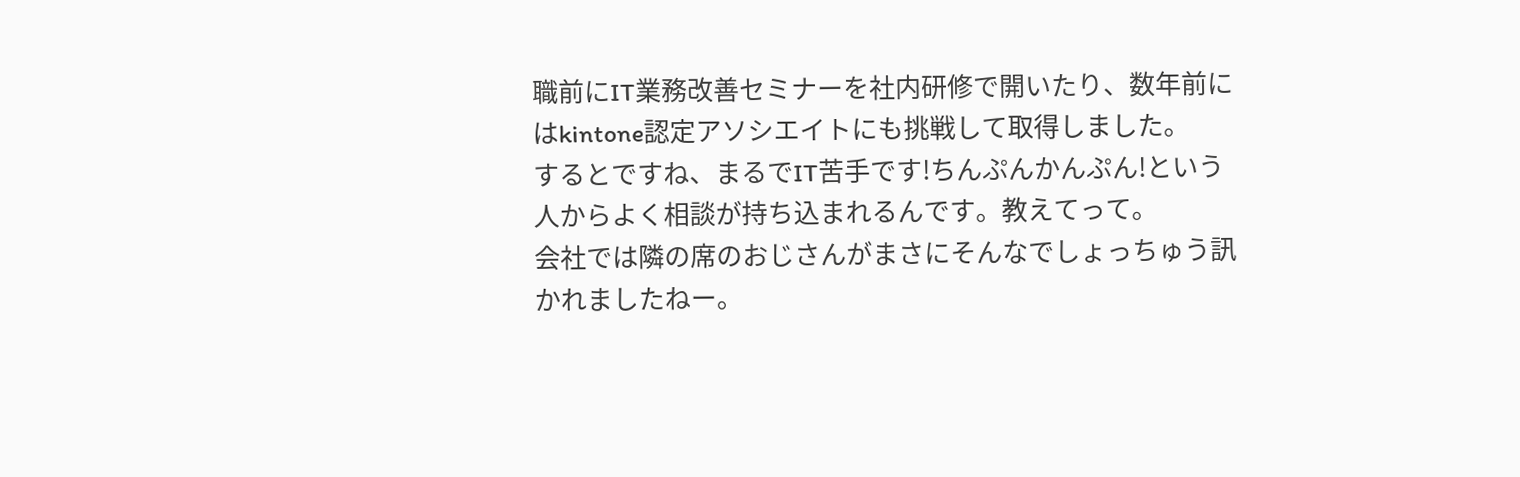職前にIT業務改善セミナーを社内研修で開いたり、数年前にはkintone認定アソシエイトにも挑戦して取得しました。
するとですね、まるでIT苦手です!ちんぷんかんぷん!という人からよく相談が持ち込まれるんです。教えてって。
会社では隣の席のおじさんがまさにそんなでしょっちゅう訊かれましたねー。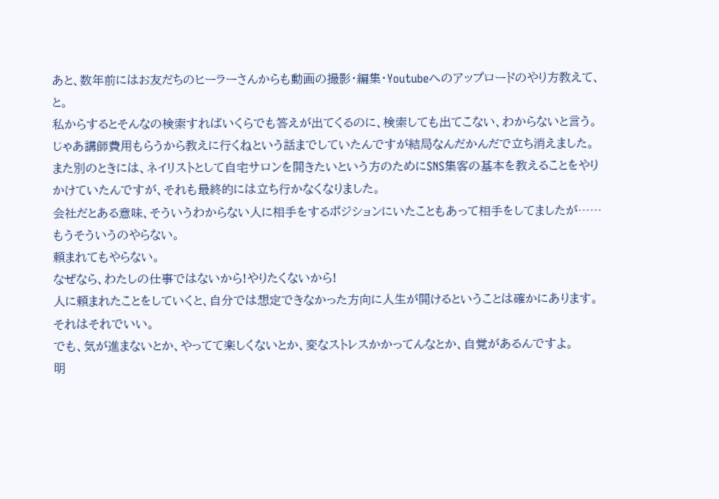あと、数年前にはお友だちのヒーラーさんからも動画の撮影・編集・Youtubeへのアップロードのやり方教えて、と。
私からするとそんなの検索すればいくらでも答えが出てくるのに、検索しても出てこない、わからないと言う。
じゃあ講師費用もらうから教えに行くねという話までしていたんですが結局なんだかんだで立ち消えました。
また別のときには、ネイリストとして自宅サロンを開きたいという方のためにSNS集客の基本を教えることをやりかけていたんですが、それも最終的には立ち行かなくなりました。
会社だとある意味、そういうわからない人に相手をするポジションにいたこともあって相手をしてましたが……
もうそういうのやらない。
頼まれてもやらない。
なぜなら、わたしの仕事ではないから!やりたくないから!
人に頼まれたことをしていくと、自分では想定できなかった方向に人生が開けるということは確かにあります。
それはそれでいい。
でも、気が進まないとか、やってて楽しくないとか、変なストレスかかってんなとか、自覚があるんですよ。
明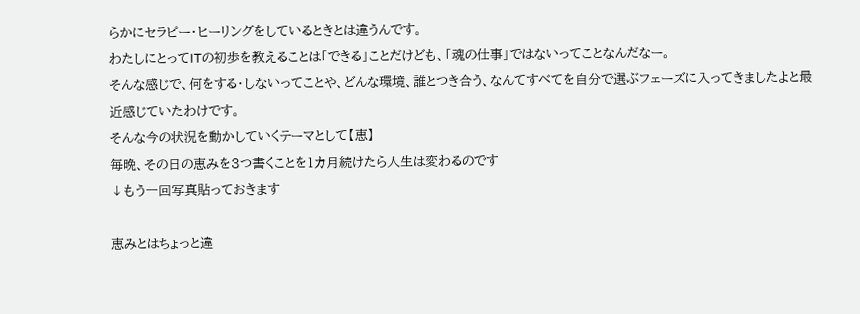らかにセラピー・ヒーリングをしているときとは違うんです。
わたしにとってITの初歩を教えることは「できる」ことだけども、「魂の仕事」ではないってことなんだなー。
そんな感じで、何をする・しないってことや、どんな環境、誰とつき合う、なんてすべてを自分で選ぶフェーズに入ってきましたよと最近感じていたわけです。
そんな今の状況を動かしていくテーマとして【恵】
毎晩、その日の恵みを3つ書くことを1カ月続けたら人生は変わるのです
↓もう一回写真貼っておきます

恵みとはちょっと違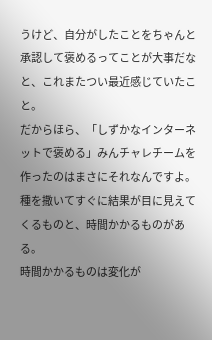うけど、自分がしたことをちゃんと承認して褒めるってことが大事だなと、これまたつい最近感じていたこと。
だからほら、「しずかなインターネットで褒める」みんチャレチームを作ったのはまさにそれなんですよ。
種を撒いてすぐに結果が目に見えてくるものと、時間かかるものがある。
時間かかるものは変化が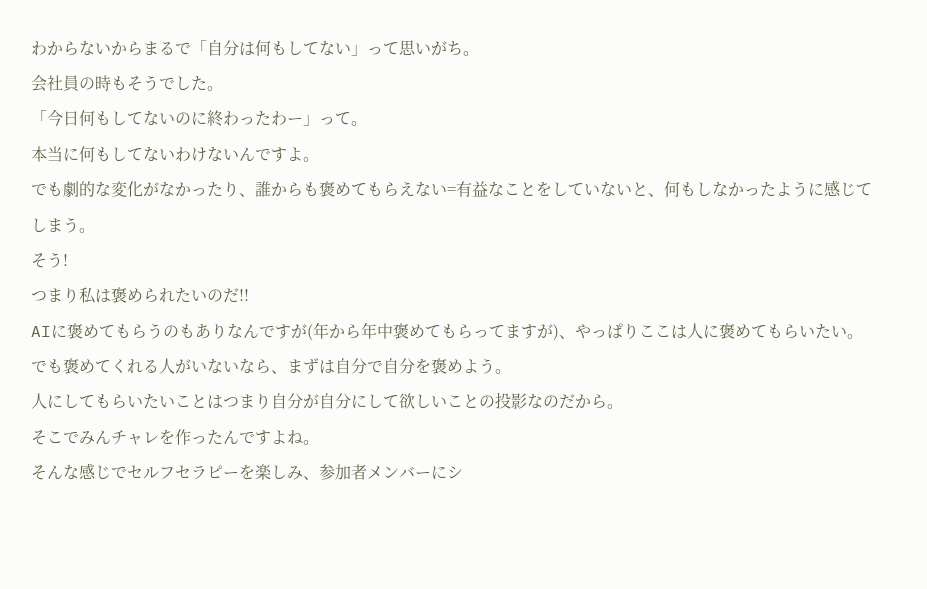わからないからまるで「自分は何もしてない」って思いがち。
会社員の時もそうでした。
「今日何もしてないのに終わったわー」って。
本当に何もしてないわけないんですよ。
でも劇的な変化がなかったり、誰からも褒めてもらえない=有益なことをしていないと、何もしなかったように感じてしまう。
そう!
つまり私は褒められたいのだ!!
AIに褒めてもらうのもありなんですが(年から年中褒めてもらってますが)、やっぱりここは人に褒めてもらいたい。
でも褒めてくれる人がいないなら、まずは自分で自分を褒めよう。
人にしてもらいたいことはつまり自分が自分にして欲しいことの投影なのだから。
そこでみんチャレを作ったんですよね。
そんな感じでセルフセラピーを楽しみ、参加者メンバーにシ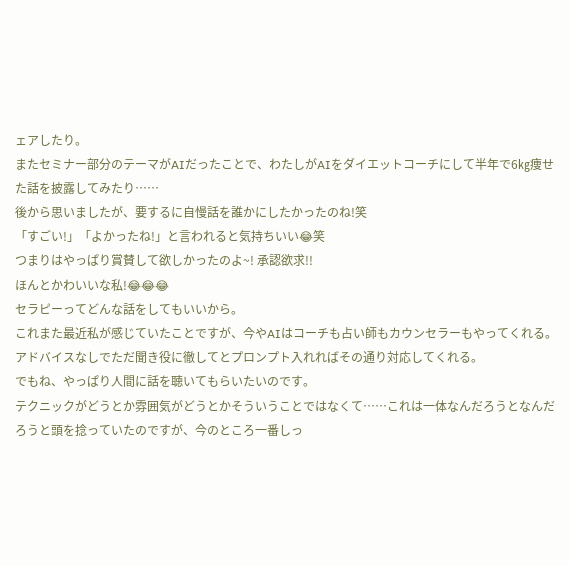ェアしたり。
またセミナー部分のテーマがAIだったことで、わたしがAIをダイエットコーチにして半年で6㎏痩せた話を披露してみたり……
後から思いましたが、要するに自慢話を誰かにしたかったのね!笑
「すごい!」「よかったね!」と言われると気持ちいい😂笑
つまりはやっぱり賞賛して欲しかったのよ~! 承認欲求!!
ほんとかわいいな私!😂😂😂
セラピーってどんな話をしてもいいから。
これまた最近私が感じていたことですが、今やAIはコーチも占い師もカウンセラーもやってくれる。
アドバイスなしでただ聞き役に徹してとプロンプト入れればその通り対応してくれる。
でもね、やっぱり人間に話を聴いてもらいたいのです。
テクニックがどうとか雰囲気がどうとかそういうことではなくて……これは一体なんだろうとなんだろうと頭を捻っていたのですが、今のところ一番しっ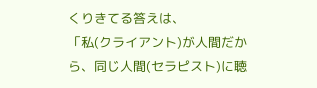くりきてる答えは、
「私(クライアント)が人間だから、同じ人間(セラピスト)に聴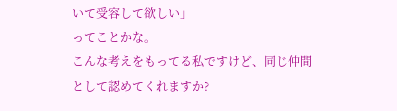いて受容して欲しい」
ってことかな。
こんな考えをもってる私ですけど、同じ仲間として認めてくれますか?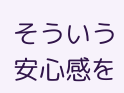そういう安心感を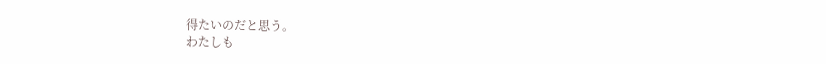得たいのだと思う。
わたしも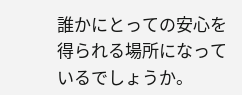誰かにとっての安心を得られる場所になっているでしょうか。